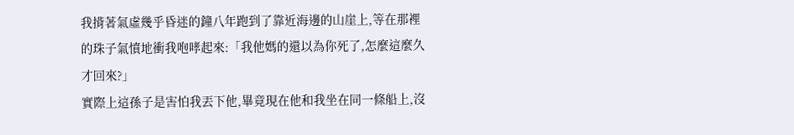我揹著氣虛幾乎昏迷的鐘八年跑到了靠近海邊的山崖上,等在那裡的珠子氣憤地衝我咆哮起來:「我他媽的還以為你死了,怎麼這麼久才回來?」
實際上這孫子是害怕我丟下他,畢竟現在他和我坐在同一條船上,沒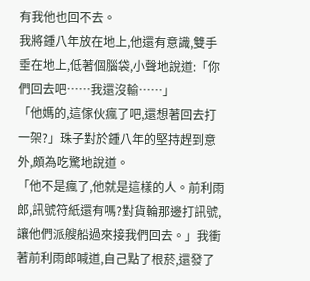有我他也回不去。
我將鍾八年放在地上,他還有意識,雙手垂在地上,低著個腦袋,小聲地說道:「你們回去吧……我還沒輸……」
「他媽的,這傢伙瘋了吧,還想著回去打一架?」珠子對於鍾八年的堅持趕到意外,頗為吃驚地說道。
「他不是瘋了,他就是這樣的人。前利雨郎,訊號符紙還有嗎?對貨輪那邊打訊號,讓他們派艘船過來接我們回去。」我衝著前利雨郎喊道,自己點了根菸,還發了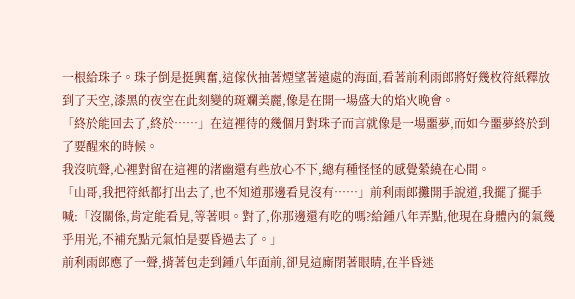一根給珠子。珠子倒是挺興奮,這傢伙抽著煙望著遠處的海面,看著前利雨郎將好幾枚符紙釋放到了天空,漆黑的夜空在此刻變的斑斕美麗,像是在開一場盛大的焰火晚會。
「終於能回去了,終於……」在這裡待的幾個月對珠子而言就像是一場噩夢,而如今噩夢終於到了要醒來的時候。
我沒吭聲,心裡對留在這裡的渚幽還有些放心不下,總有種怪怪的感覺縈繞在心間。
「山哥,我把符紙都打出去了,也不知道那邊看見沒有……」前利雨郎攤開手說道,我擺了擺手喊:「沒關係,肯定能看見,等著唄。對了,你那邊還有吃的嗎?給鍾八年弄點,他現在身體內的氣幾乎用光,不補充點元氣怕是要昏過去了。」
前利雨郎應了一聲,揹著包走到鍾八年面前,卻見這廝閉著眼睛,在半昏迷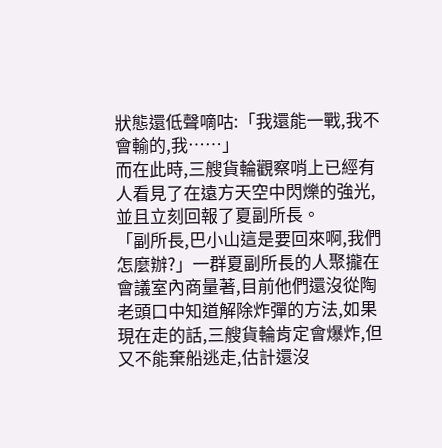狀態還低聲嘀咕:「我還能一戰,我不會輸的,我……」
而在此時,三艘貨輪觀察哨上已經有人看見了在遠方天空中閃爍的強光,並且立刻回報了夏副所長。
「副所長,巴小山這是要回來啊,我們怎麼辦?」一群夏副所長的人聚攏在會議室內商量著,目前他們還沒從陶老頭口中知道解除炸彈的方法,如果現在走的話,三艘貨輪肯定會爆炸,但又不能棄船逃走,估計還沒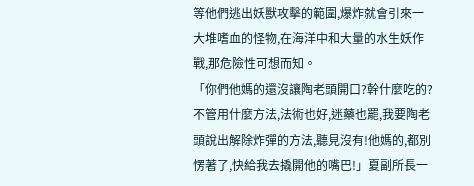等他們逃出妖獸攻擊的範圍,爆炸就會引來一大堆嗜血的怪物,在海洋中和大量的水生妖作戰,那危險性可想而知。
「你們他媽的還沒讓陶老頭開口?幹什麼吃的?不管用什麼方法,法術也好,迷藥也罷,我要陶老頭說出解除炸彈的方法,聽見沒有!他媽的,都別愣著了,快給我去撬開他的嘴巴!」夏副所長一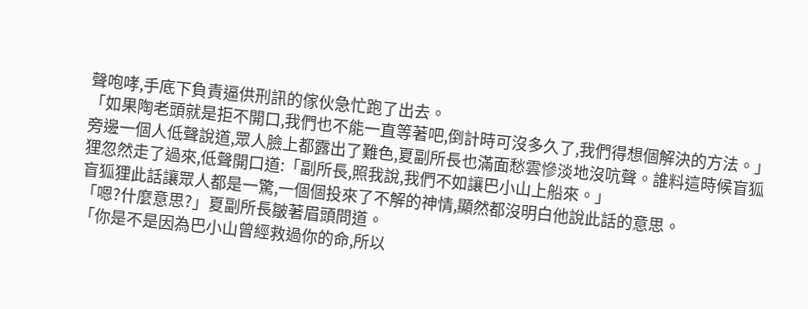聲咆哮,手底下負責逼供刑訊的傢伙急忙跑了出去。
「如果陶老頭就是拒不開口,我們也不能一直等著吧,倒計時可沒多久了,我們得想個解決的方法。」旁邊一個人低聲說道,眾人臉上都露出了難色,夏副所長也滿面愁雲慘淡地沒吭聲。誰料這時候盲狐狸忽然走了過來,低聲開口道:「副所長,照我說,我們不如讓巴小山上船來。」
盲狐狸此話讓眾人都是一驚,一個個投來了不解的神情,顯然都沒明白他說此話的意思。
「嗯?什麼意思?」夏副所長皺著眉頭問道。
「你是不是因為巴小山曾經救過你的命,所以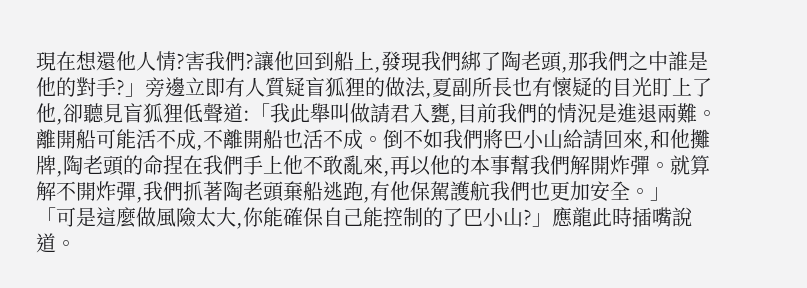現在想還他人情?害我們?讓他回到船上,發現我們綁了陶老頭,那我們之中誰是他的對手?」旁邊立即有人質疑盲狐狸的做法,夏副所長也有懷疑的目光盯上了他,卻聽見盲狐狸低聲道:「我此舉叫做請君入甕,目前我們的情況是進退兩難。離開船可能活不成,不離開船也活不成。倒不如我們將巴小山給請回來,和他攤牌,陶老頭的命捏在我們手上他不敢亂來,再以他的本事幫我們解開炸彈。就算解不開炸彈,我們抓著陶老頭棄船逃跑,有他保駕護航我們也更加安全。」
「可是這麼做風險太大,你能確保自己能控制的了巴小山?」應龍此時插嘴說道。